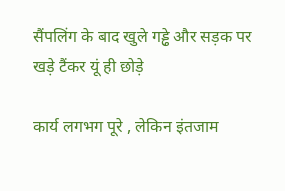सैंपलिंग के बाद खुले गड्ढे और सड़क पर खड़े टैंकर यूं ही छोड़े

कार्य लगभग पूरे , लेकिन इंतजाम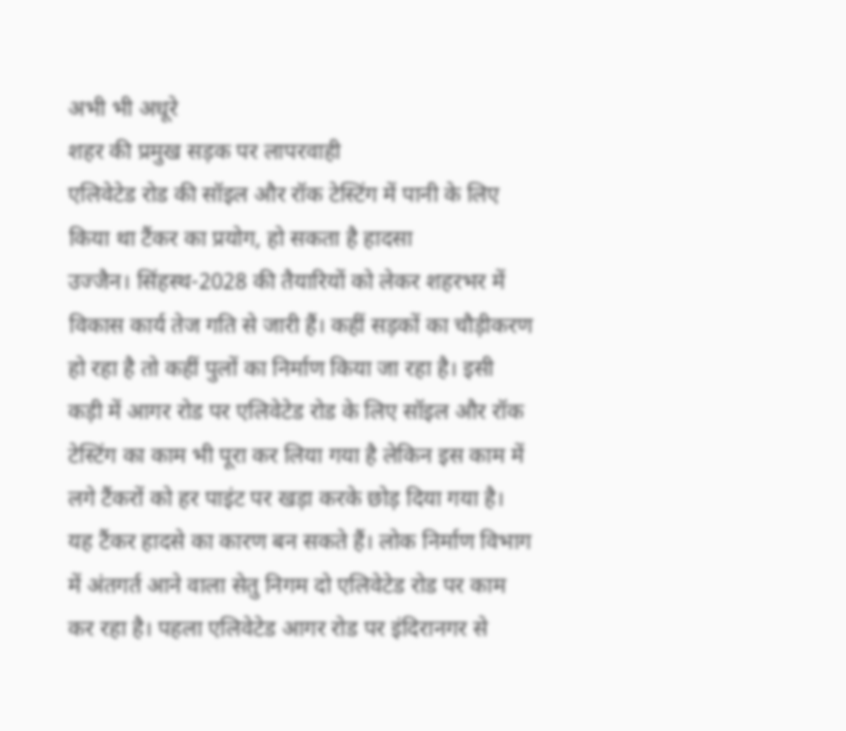अभी भी अधूरे
शहर की प्रमुख सड़क पर लापरवाही
एलिवेटेड रोड की सॉइल और रॉक टेस्टिंग में पानी के लिए किया था टैंकर का प्रयोग, हो सकता है हादसा
उज्जैन। सिंहस्थ-2028 की तैयारियों को लेकर शहरभर में विकास कार्य तेज गति से जारी हैं। कहीं सड़कों का चौड़ीकरण हो रहा है तो कहीं पुलों का निर्माण किया जा रहा है। इसी कड़ी में आगर रोड पर एलिवेटेड रोड के लिए सॉइल और रॉक टेस्टिंग का काम भी पूरा कर लिया गया है लेकिन इस काम में लगे टैंकरों को हर पाइंट पर खड़ा करके छोड़ दिया गया है। यह टैंकर हादसे का कारण बन सकते हैं। लोक निर्माण विभाग में अंतगर्त आने वाला सेतु निगम दो एलिवेटेड रोड पर काम कर रहा है। पहला एलिवेटेड आगर रोड पर इंदिरानगर से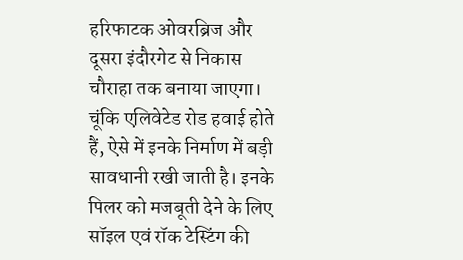हरिफाटक ओवरब्रिज और दूसरा इंदौरगेट से निकास चौराहा तक बनाया जाएगा।
चूंकि एलिवेटेड रोड हवाई होते हैं, ऐसे में इनके निर्माण में बड़ी सावधानी रखी जाती है। इनके पिलर को मजबूती देने के लिए सॉइल एवं रॉक टेस्टिंग की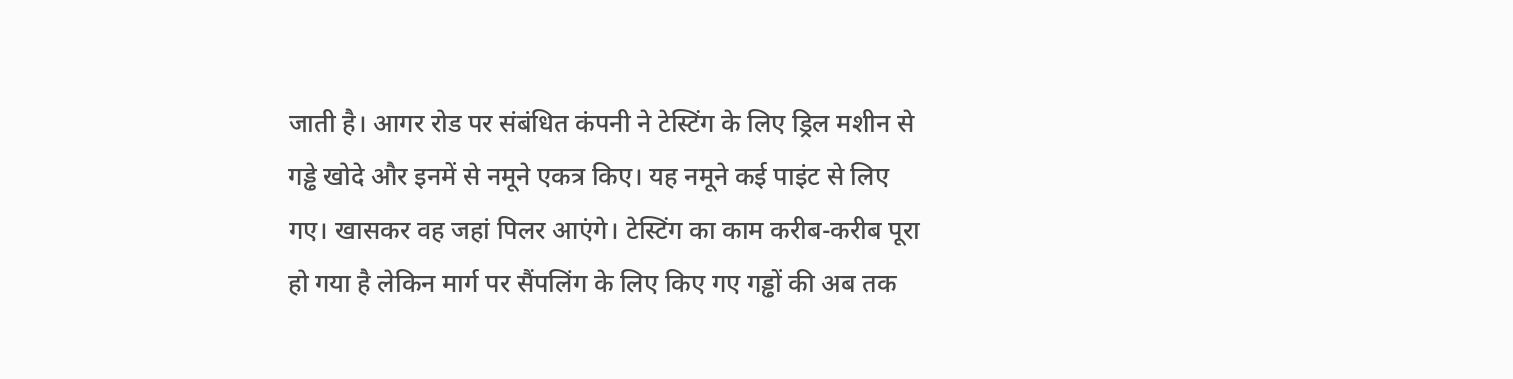जाती है। आगर रोड पर संबंधित कंपनी ने टेस्टिंग के लिए ड्रिल मशीन से गड्ढे खोदे और इनमें से नमूने एकत्र किए। यह नमूने कई पाइंट से लिए गए। खासकर वह जहां पिलर आएंगे। टेस्टिंग का काम करीब-करीब पूरा हो गया है लेकिन मार्ग पर सैंपलिंग के लिए किए गए गड्ढों की अब तक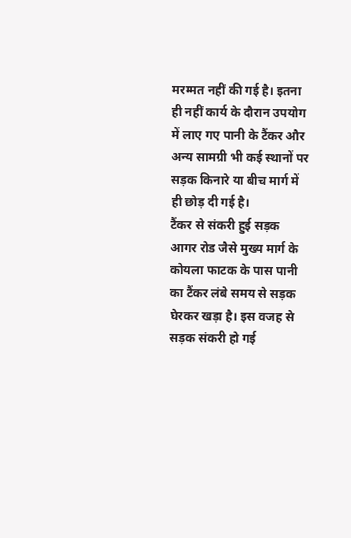मरम्मत नहीं की गई है। इतना ही नहीं कार्य के दौरान उपयोग में लाए गए पानी के टैंकर और अन्य सामग्री भी कई स्थानों पर सड़क किनारे या बीच मार्ग में ही छोड़ दी गई है।
टैंकर से संकरी हुई सड़क
आगर रोड जैसे मुख्य मार्ग के कोयला फाटक के पास पानी का टैंकर लंबे समय से सड़क घेरकर खड़ा है। इस वजह से सड़क संकरी हो गई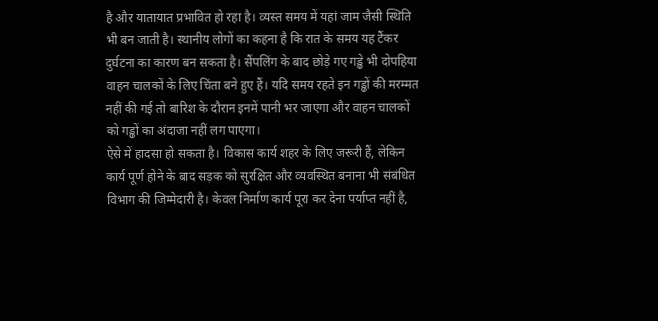है और यातायात प्रभावित हो रहा है। व्यस्त समय में यहां जाम जैसी स्थिति भी बन जाती है। स्थानीय लोगों का कहना है कि रात के समय यह टैंकर दुर्घटना का कारण बन सकता है। सैंपलिंग के बाद छोड़े गए गड्ढे भी दोपहिया वाहन चालकों के लिए चिंता बने हुए हैं। यदि समय रहते इन गड्ढों की मरम्मत नहीं की गई तो बारिश के दौरान इनमें पानी भर जाएगा और वाहन चालकों को गड्ढों का अंदाजा नहीं लग पाएगा।
ऐसे में हादसा हो सकता है। विकास कार्य शहर के लिए जरूरी हैं, लेकिन कार्य पूर्ण होने के बाद सड़क को सुरक्षित और व्यवस्थित बनाना भी संबंधित विभाग की जिम्मेदारी है। केवल निर्माण कार्य पूरा कर देना पर्याप्त नहीं है,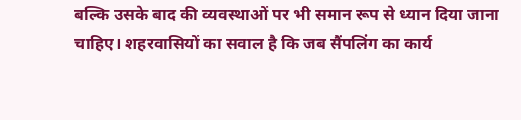बल्कि उसके बाद की व्यवस्थाओं पर भी समान रूप से ध्यान दिया जाना चाहिए। शहरवासियों का सवाल है कि जब सैंपलिंग का कार्य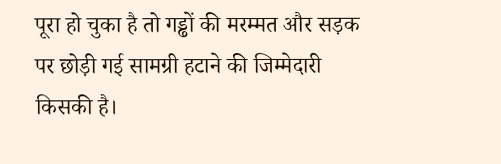पूरा हो चुका है तो गड्ढों की मरम्मत और सड़क पर छोड़ी गई सामग्री हटाने की जिम्मेदारी किसकी है।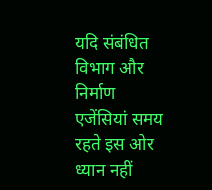यदि संबंधित विभाग और निर्माण एजेंसियां समय रहते इस ओर ध्यान नहीं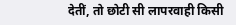देतीं, तो छोटी सी लापरवाही किसी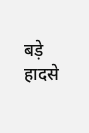बड़े हादसे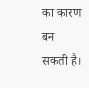का कारण बन सकती है।